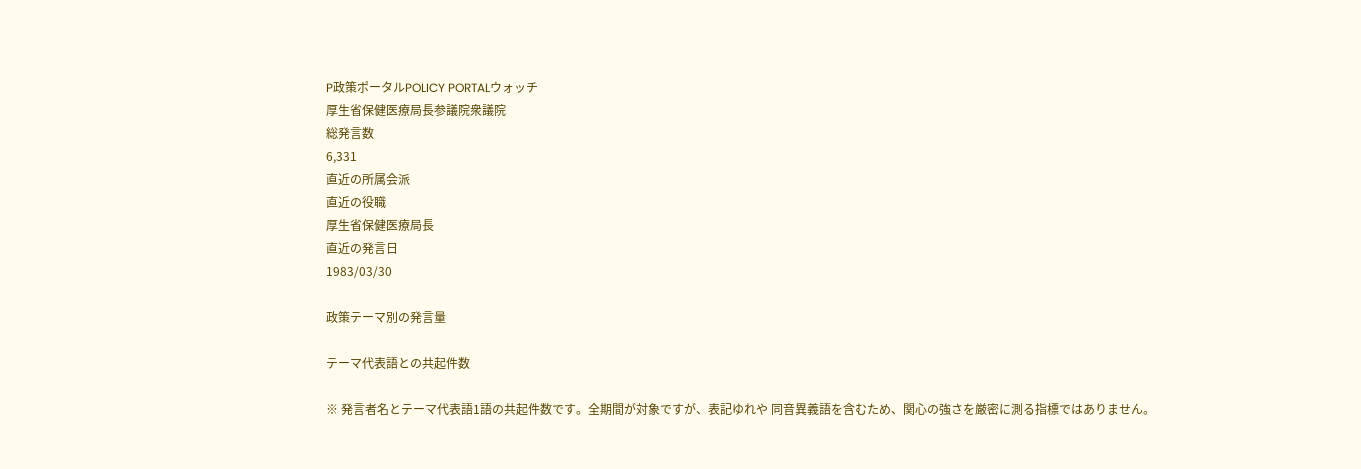P政策ポータルPOLICY PORTALウォッチ
厚生省保健医療局長参議院衆議院
総発言数
6,331
直近の所属会派
直近の役職
厚生省保健医療局長
直近の発言日
1983/03/30

政策テーマ別の発言量

テーマ代表語との共起件数

※ 発言者名とテーマ代表語1語の共起件数です。全期間が対象ですが、表記ゆれや 同音異義語を含むため、関心の強さを厳密に測る指標ではありません。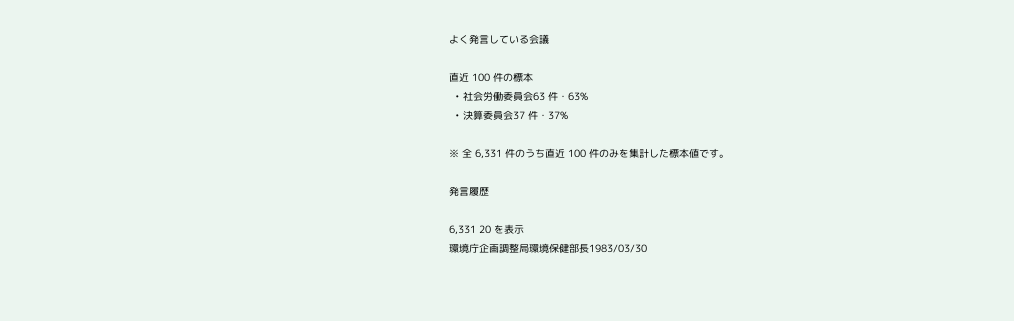よく発言している会議

直近 100 件の標本
  • 社会労働委員会63 件・63%
  • 決算委員会37 件・37%

※ 全 6,331 件のうち直近 100 件のみを集計した標本値です。

発言履歴

6,331 20 を表示
環境庁企画調整局環境保健部長1983/03/30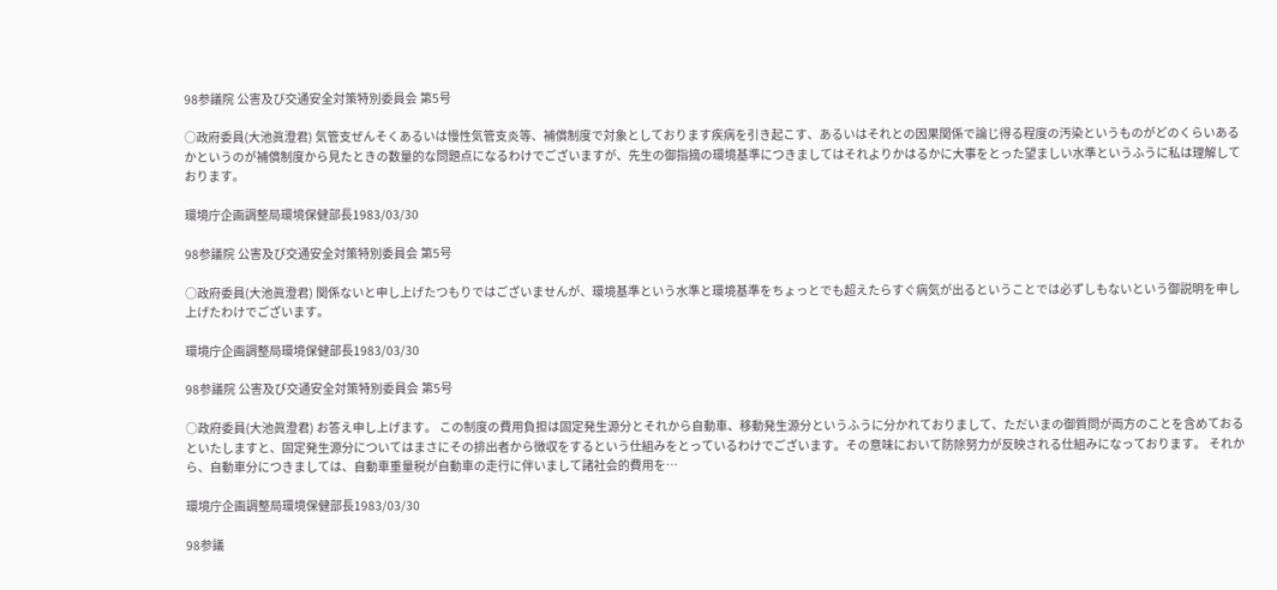98参議院 公害及び交通安全対策特別委員会 第5号

○政府委員(大池眞澄君) 気管支ぜんそくあるいは慢性気管支炎等、補償制度で対象としております疾病を引き起こす、あるいはそれとの因果関係で論じ得る程度の汚染というものがどのくらいあるかというのが補償制度から見たときの数量的な問題点になるわけでございますが、先生の御指摘の環境基準につきましてはそれよりかはるかに大事をとった望ましい水準というふうに私は理解しております。

環境庁企画調整局環境保健部長1983/03/30

98参議院 公害及び交通安全対策特別委員会 第5号

○政府委員(大池眞澄君) 関係ないと申し上げたつもりではございませんが、環境基準という水準と環境基準をちょっとでも超えたらすぐ病気が出るということでは必ずしもないという御説明を申し上げたわけでございます。

環境庁企画調整局環境保健部長1983/03/30

98参議院 公害及び交通安全対策特別委員会 第5号

○政府委員(大池眞澄君) お答え申し上げます。 この制度の費用負担は固定発生源分とそれから自動車、移動発生源分というふうに分かれておりまして、ただいまの御質問が両方のことを含めておるといたしますと、固定発生源分についてはまさにその排出者から徴収をするという仕組みをとっているわけでございます。その意味において防除努力が反映される仕組みになっております。 それから、自動車分につきましては、自動車重量税が自動車の走行に伴いまして諸社会的費用を…

環境庁企画調整局環境保健部長1983/03/30

98参議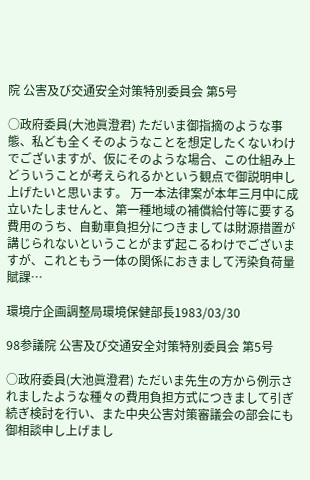院 公害及び交通安全対策特別委員会 第5号

○政府委員(大池眞澄君) ただいま御指摘のような事態、私ども全くそのようなことを想定したくないわけでございますが、仮にそのような場合、この仕組み上どういうことが考えられるかという観点で御説明申し上げたいと思います。 万一本法律案が本年三月中に成立いたしませんと、第一種地域の補償給付等に要する費用のうち、自動車負担分につきましては財源措置が講じられないということがまず起こるわけでございますが、これともう一体の関係におきまして汚染負荷量賦課…

環境庁企画調整局環境保健部長1983/03/30

98参議院 公害及び交通安全対策特別委員会 第5号

○政府委員(大池眞澄君) ただいま先生の方から例示されましたような種々の費用負担方式につきまして引ぎ続ぎ検討を行い、また中央公害対策審議会の部会にも御相談申し上げまし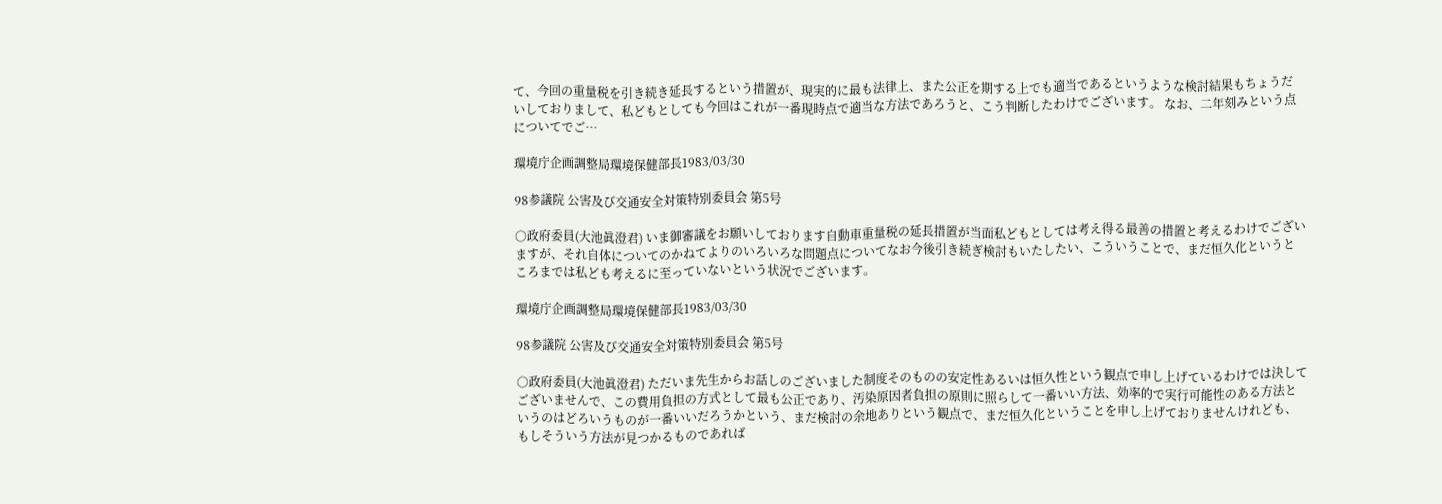て、今回の重量税を引き続き延長するという措置が、現実的に最も法律上、また公正を期する上でも適当であるというような検討結果もちょうだいしておりまして、私どもとしても今回はこれが一番現時点で適当な方法であろうと、こう判断したわけでございます。 なお、二年刻みという点についてでご…

環境庁企画調整局環境保健部長1983/03/30

98参議院 公害及び交通安全対策特別委員会 第5号

○政府委員(大池眞澄君) いま御審議をお願いしております自動車重量税の延長措置が当面私どもとしては考え得る最善の措置と考えるわけでございますが、それ自体についてのかねてよりのいろいろな問題点についてなお今後引き続ぎ検討もいたしたい、こういうことで、まだ恒久化というところまでは私ども考えるに至っていないという状況でございます。

環境庁企画調整局環境保健部長1983/03/30

98参議院 公害及び交通安全対策特別委員会 第5号

○政府委員(大池眞澄君) ただいま先生からお話しのございました制度そのものの安定性あるいは恒久性という観点で申し上げているわけでは決してございませんで、この費用負担の方式として最も公正であり、汚染原因者負担の原則に照らして一番いい方法、効率的で実行可能性のある方法というのはどろいうものが一番いいだろうかという、まだ検討の余地ありという観点で、まだ恒久化ということを申し上げておりませんけれども、もしそういう方法が見つかるものであれば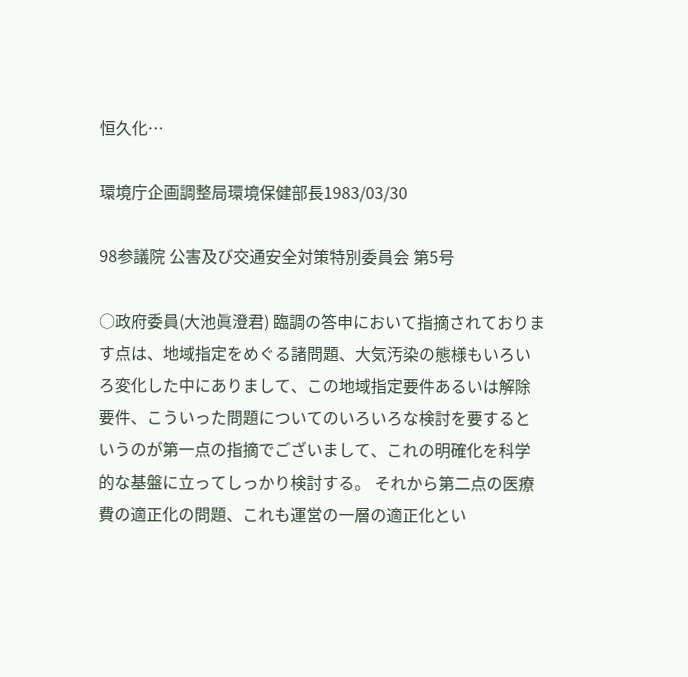恒久化…

環境庁企画調整局環境保健部長1983/03/30

98参議院 公害及び交通安全対策特別委員会 第5号

○政府委員(大池眞澄君) 臨調の答申において指摘されております点は、地域指定をめぐる諸問題、大気汚染の態様もいろいろ変化した中にありまして、この地域指定要件あるいは解除要件、こういった問題についてのいろいろな検討を要するというのが第一点の指摘でございまして、これの明確化を科学的な基盤に立ってしっかり検討する。 それから第二点の医療費の適正化の問題、これも運営の一層の適正化とい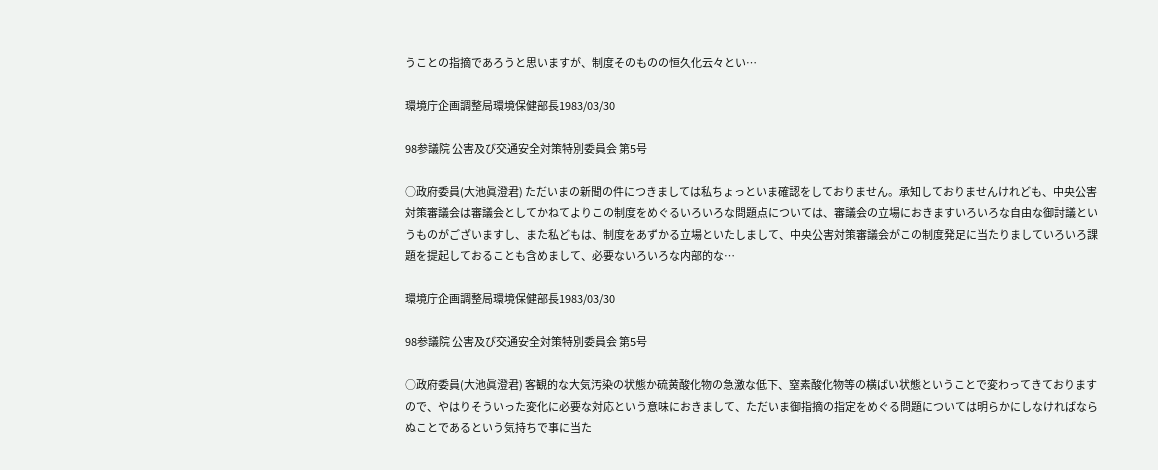うことの指摘であろうと思いますが、制度そのものの恒久化云々とい…

環境庁企画調整局環境保健部長1983/03/30

98参議院 公害及び交通安全対策特別委員会 第5号

○政府委員(大池眞澄君) ただいまの新聞の件につきましては私ちょっといま確認をしておりません。承知しておりませんけれども、中央公害対策審議会は審議会としてかねてよりこの制度をめぐるいろいろな問題点については、審議会の立場におきますいろいろな自由な御討議というものがございますし、また私どもは、制度をあずかる立場といたしまして、中央公害対策審議会がこの制度発足に当たりましていろいろ課題を提起しておることも含めまして、必要ないろいろな内部的な…

環境庁企画調整局環境保健部長1983/03/30

98参議院 公害及び交通安全対策特別委員会 第5号

○政府委員(大池眞澄君) 客観的な大気汚染の状態か硫黄酸化物の急激な低下、窒素酸化物等の横ばい状態ということで変わってきておりますので、やはりそういった変化に必要な対応という意味におきまして、ただいま御指摘の指定をめぐる問題については明らかにしなければならぬことであるという気持ちで事に当た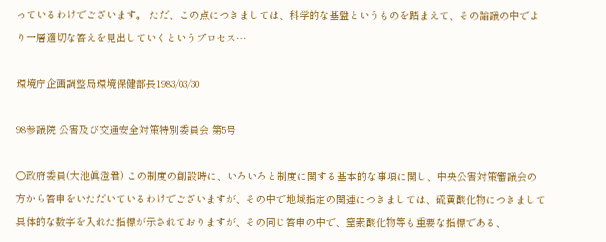っているわけでございます。 ただ、この点につきましては、科学的な基盤というものを踏まえて、その論議の中でより一層適切な答えを見出していくというプロセス…

環境庁企画調整局環境保健部長1983/03/30

98参議院 公害及び交通安全対策特別委員会 第5号

○政府委員(大池眞澄君) この制度の創設時に、いろいろと制度に関する基本的な事項に関し、中央公害対策審議会の方から答申をいただいているわけでございますが、その中で地域指定の関連につきましては、硫黄酸化物につきまして具体的な数字を入れた指標が示されておりますが、その同じ答申の中で、窒素酸化物等も重要な指標である、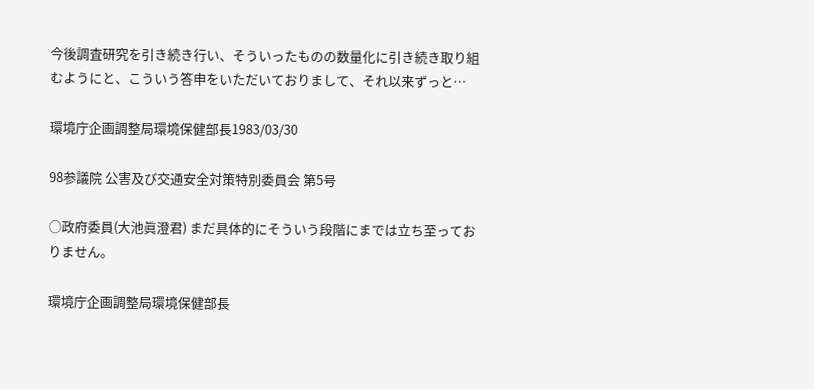今後調査研究を引き続き行い、そういったものの数量化に引き続き取り組むようにと、こういう答申をいただいておりまして、それ以来ずっと…

環境庁企画調整局環境保健部長1983/03/30

98参議院 公害及び交通安全対策特別委員会 第5号

○政府委員(大池眞澄君) まだ具体的にそういう段階にまでは立ち至っておりません。

環境庁企画調整局環境保健部長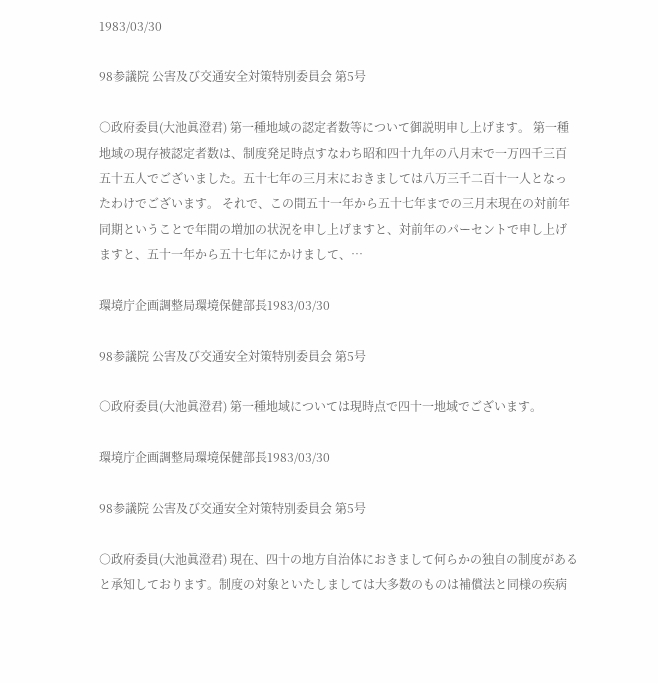1983/03/30

98参議院 公害及び交通安全対策特別委員会 第5号

○政府委員(大池眞澄君) 第一種地域の認定者数等について御説明申し上げます。 第一種地域の現存被認定者数は、制度発足時点すなわち昭和四十九年の八月末で一万四千三百五十五人でございました。五十七年の三月末におきましては八万三千二百十一人となったわけでございます。 それで、この間五十一年から五十七年までの三月末現在の対前年同期ということで年間の増加の状況を申し上げますと、対前年のパーセントで申し上げますと、五十一年から五十七年にかけまして、…

環境庁企画調整局環境保健部長1983/03/30

98参議院 公害及び交通安全対策特別委員会 第5号

○政府委員(大池眞澄君) 第一種地域については現時点で四十一地域でございます。

環境庁企画調整局環境保健部長1983/03/30

98参議院 公害及び交通安全対策特別委員会 第5号

○政府委員(大池眞澄君) 現在、四十の地方自治体におきまして何らかの独自の制度があると承知しております。制度の対象といたしましては大多数のものは補償法と同様の疾病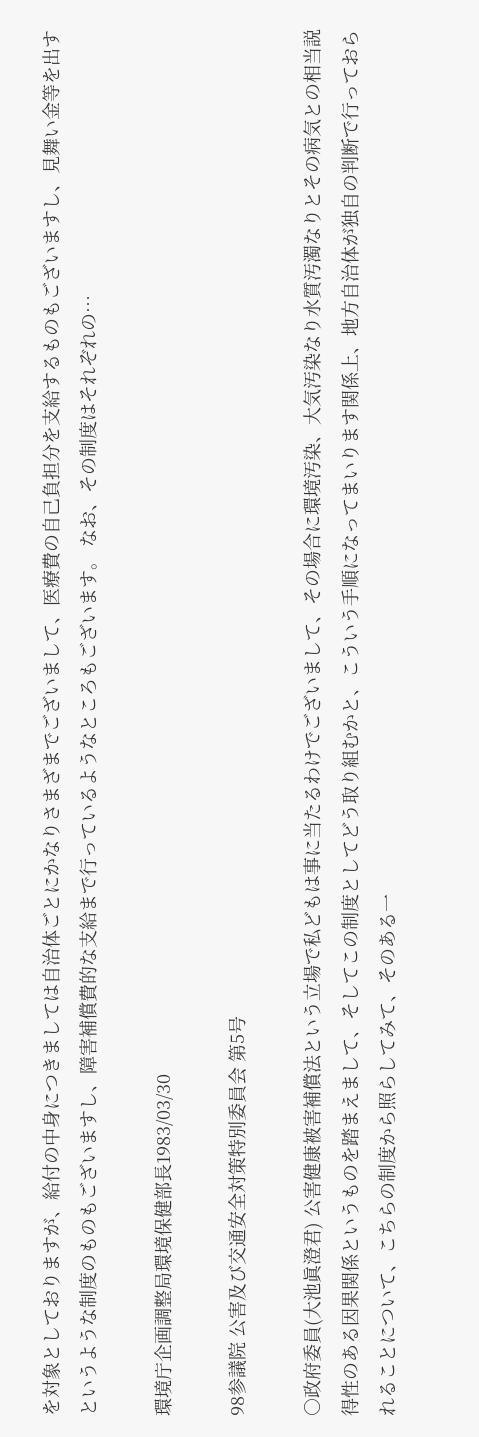を対象としておりますが、給付の中身につきましては自治体ごとにかなりさまざまでございまして、医療費の自己負担分を支給するものもございますし、見舞い金等を出すというような制度のものもございますし、障害補償費的な支給まで行っているようなところもございます。 なお、その制度はそれぞれの…

環境庁企画調整局環境保健部長1983/03/30

98参議院 公害及び交通安全対策特別委員会 第5号

○政府委員(大池眞澄君) 公害健康被害補償法という立場で私どもは事に当たるわけでございまして、その場合に環境汚染、大気汚染なり水質汚濁なりとその病気との相当説得性のある因果関係というものを踏まえまして、そしてこの制度としてどう取り組むかと、こういう手順になってまいります関係上、地方自治体が独自の判断で行っておられることについて、こちらの制度から照らしてみて、そのある一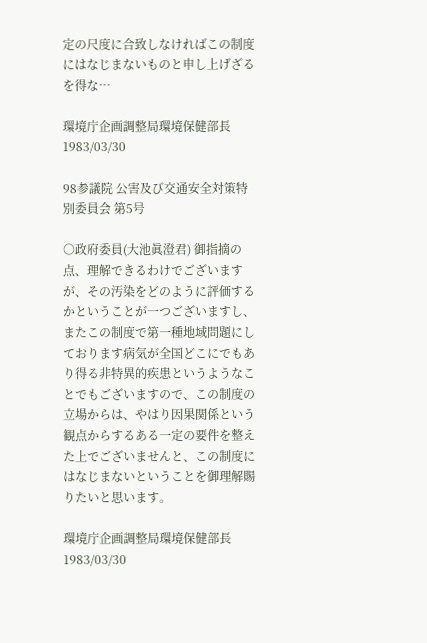定の尺度に合致しなければこの制度にはなじまないものと申し上げざるを得な…

環境庁企画調整局環境保健部長1983/03/30

98参議院 公害及び交通安全対策特別委員会 第5号

○政府委員(大池眞澄君) 御指摘の点、理解できるわけでございますが、その汚染をどのように評価するかということが一つございますし、またこの制度で第一種地域問題にしております病気が全国どこにでもあり得る非特異的疾患というようなことでもございますので、この制度の立場からは、やはり因果関係という観点からするある一定の要件を整えた上でございませんと、この制度にはなじまないということを御理解賜りたいと思います。

環境庁企画調整局環境保健部長1983/03/30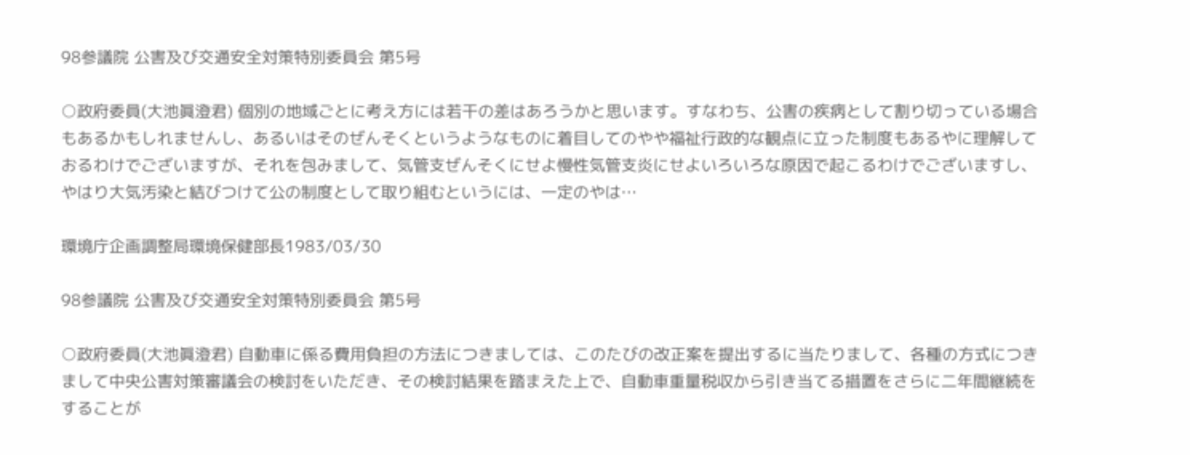98参議院 公害及び交通安全対策特別委員会 第5号

○政府委員(大池眞澄君) 個別の地域ごとに考え方には若干の差はあろうかと思います。すなわち、公害の疾病として割り切っている場合もあるかもしれませんし、あるいはそのぜんそくというようなものに着目してのやや福祉行政的な観点に立った制度もあるやに理解しておるわけでございますが、それを包みまして、気管支ぜんそくにせよ慢性気管支炎にせよいろいろな原因で起こるわけでございますし、やはり大気汚染と結びつけて公の制度として取り組むというには、一定のやは…

環境庁企画調整局環境保健部長1983/03/30

98参議院 公害及び交通安全対策特別委員会 第5号

○政府委員(大池眞澄君) 自動車に係る費用負担の方法につきましては、このたびの改正案を提出するに当たりまして、各種の方式につきまして中央公害対策審議会の検討をいただき、その検討結果を踏まえた上で、自動車重量税収から引き当てる措置をさらに二年間継続をすることが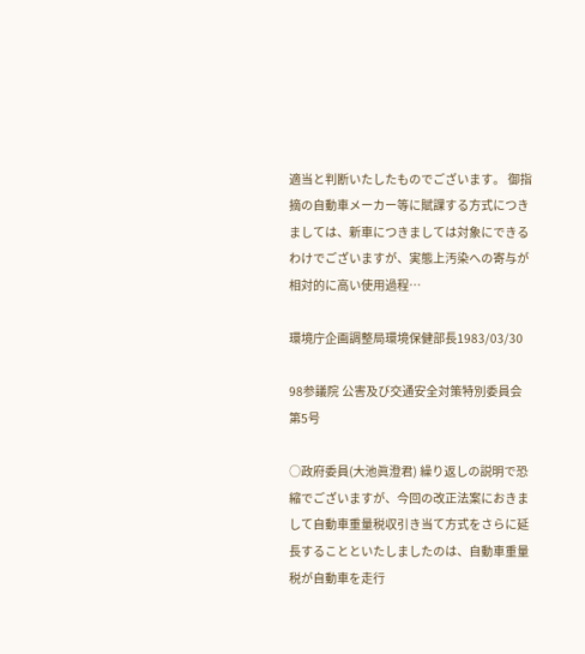適当と判断いたしたものでございます。 御指摘の自動車メーカー等に賦課する方式につきましては、新車につきましては対象にできるわけでございますが、実態上汚染への寄与が相対的に高い使用過程…

環境庁企画調整局環境保健部長1983/03/30

98参議院 公害及び交通安全対策特別委員会 第5号

○政府委員(大池眞澄君) 繰り返しの説明で恐縮でございますが、今回の改正法案におきまして自動車重量税収引き当て方式をさらに延長することといたしましたのは、自動車重量税が自動車を走行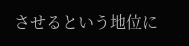させるという地位に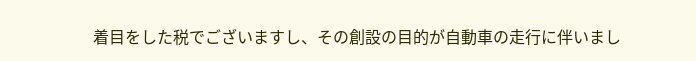着目をした税でございますし、その創設の目的が自動車の走行に伴いまし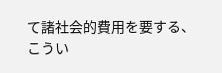て諸社会的費用を要する、こうい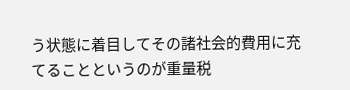う状態に着目してその諸社会的費用に充てることというのが重量税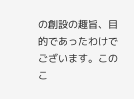の創設の趣旨、目的であったわけでございます。このこ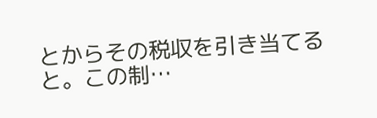とからその税収を引き当てると。この制…